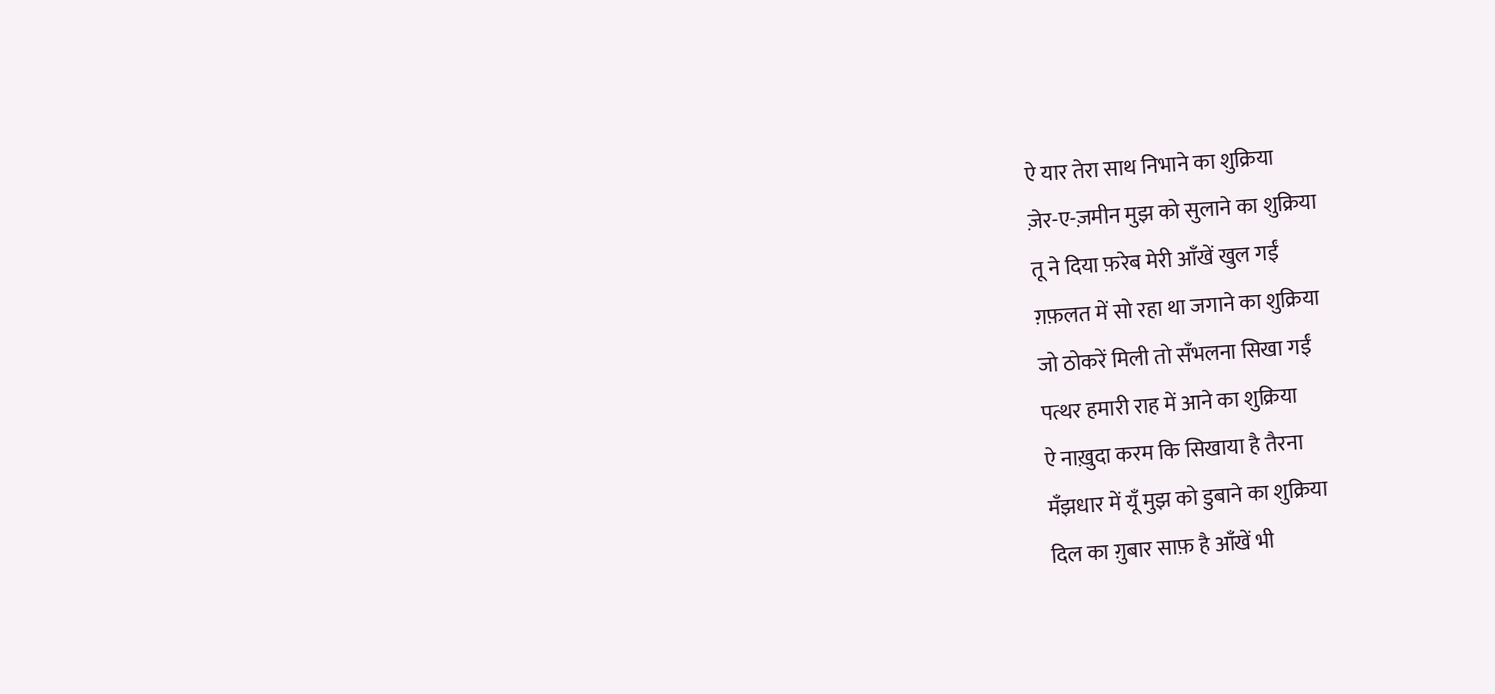ऐ यार तेरा साथ निभाने का शुक्रिया
ज़ेर-ए-ज़मीन मुझ को सुलाने का शुक्रिया
तू ने दिया फ़रेब मेरी आँखें खुल गईं
ग़फ़लत में सो रहा था जगाने का शुक्रिया
जो ठोकरें मिली तो सँभलना सिखा गईं
पत्थर हमारी राह में आने का शुक्रिया
ऐ नाख़ुदा करम कि सिखाया है तैरना
मँझधार में यूँ मुझ को डुबाने का शुक्रिया
दिल का ग़ुबार साफ़ है आँखें भी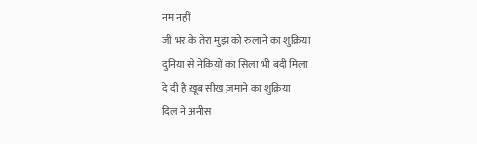नम नहीं
जी भर के तेरा मुझ को रुलाने का शुक्रिया
दुनिया से नेकियों का सिला भी बदी मिला
दे दी है ख़ूब सीख ज़माने का शुक्रिया
दिल ने अनीस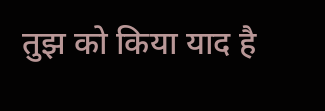तुझ को किया याद है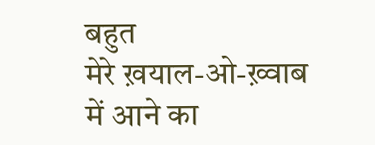बहुत
मेरे ख़याल-ओ-ख़्वाब में आने का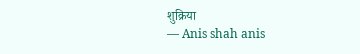शुक्रिया
— Anis shah anis